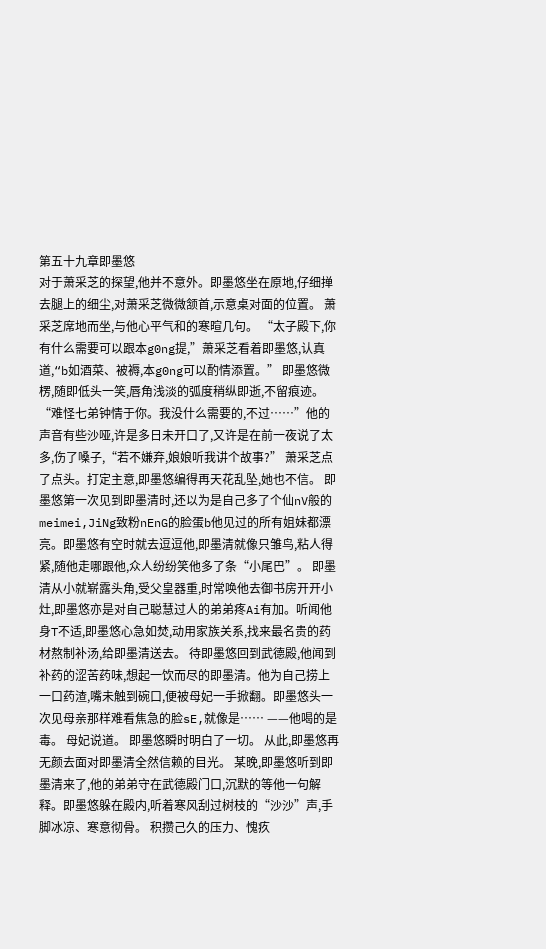第五十九章即墨悠
对于萧采芝的探望,他并不意外。即墨悠坐在原地,仔细掸去腿上的细尘,对萧采芝微微颔首,示意桌对面的位置。 萧采芝席地而坐,与他心平气和的寒暄几句。 “太子殿下,你有什么需要可以跟本g0ng提,”萧采芝看着即墨悠,认真道,“b如酒菜、被褥,本g0ng可以酌情添置。” 即墨悠微楞,随即低头一笑,唇角浅淡的弧度稍纵即逝,不留痕迹。 “难怪七弟钟情于你。我没什么需要的,不过……”他的声音有些沙哑,许是多日未开口了,又许是在前一夜说了太多,伤了嗓子,“若不嫌弃,娘娘听我讲个故事?” 萧采芝点了点头。打定主意,即墨悠编得再天花乱坠,她也不信。 即墨悠第一次见到即墨清时,还以为是自己多了个仙nV般的meimei,JiNg致粉nEnG的脸蛋b他见过的所有姐妹都漂亮。即墨悠有空时就去逗逗他,即墨清就像只雏鸟,粘人得紧,随他走哪跟他,众人纷纷笑他多了条“小尾巴”。 即墨清从小就崭露头角,受父皇器重,时常唤他去御书房开开小灶,即墨悠亦是对自己聪慧过人的弟弟疼Ai有加。听闻他身T不适,即墨悠心急如焚,动用家族关系,找来最名贵的药材熬制补汤,给即墨清送去。 待即墨悠回到武德殿,他闻到补药的涩苦药味,想起一饮而尽的即墨清。他为自己捞上一口药渣,嘴未触到碗口,便被母妃一手掀翻。即墨悠头一次见母亲那样难看焦急的脸sE,就像是…… ——他喝的是毒。 母妃说道。 即墨悠瞬时明白了一切。 从此,即墨悠再无颜去面对即墨清全然信赖的目光。 某晚,即墨悠听到即墨清来了,他的弟弟守在武德殿门口,沉默的等他一句解释。即墨悠躲在殿内,听着寒风刮过树枝的“沙沙”声,手脚冰凉、寒意彻骨。 积攒己久的压力、愧疚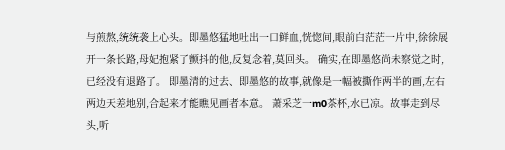与煎熬,统统袭上心头。即墨悠猛地吐出一口鲜血,恍惚间,眼前白茫茫一片中,徐徐展开一条长路,母妃抱紧了颤抖的他,反复念着,莫回头。 确实,在即墨悠尚未察觉之时,已经没有退路了。 即墨清的过去、即墨悠的故事,就像是一幅被撕作两半的画,左右两边天差地别,合起来才能瞧见画者本意。 萧采芝一m0茶杯,水已凉。故事走到尽头,听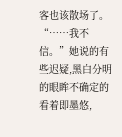客也该散场了。 “……我不信。”她说的有些迟疑,黑白分明的眼眸不确定的看着即墨悠,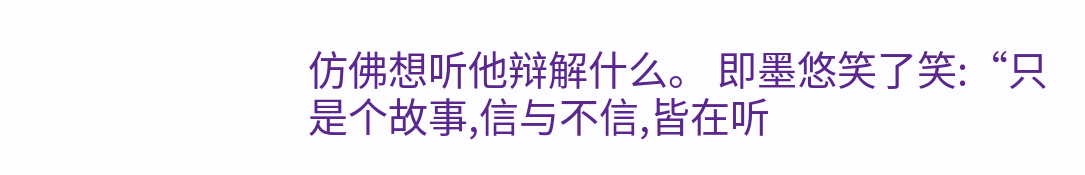仿佛想听他辩解什么。 即墨悠笑了笑:“只是个故事,信与不信,皆在听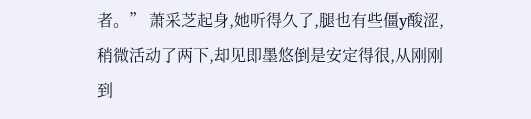者。” 萧采芝起身,她听得久了,腿也有些僵y酸涩,稍微活动了两下,却见即墨悠倒是安定得很,从刚刚到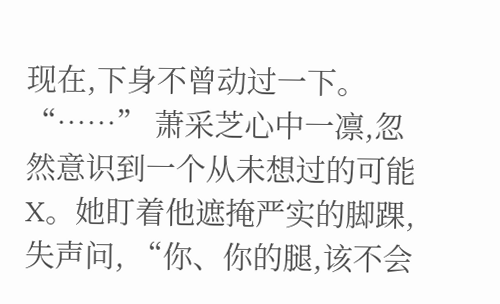现在,下身不曾动过一下。 “……” 萧采芝心中一凛,忽然意识到一个从未想过的可能X。她盯着他遮掩严实的脚踝,失声问, “你、你的腿,该不会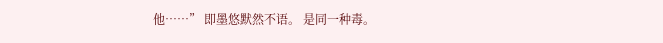他……” 即墨悠默然不语。 是同一种毒。